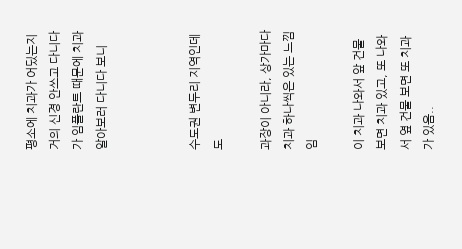평소에 치과가 어딨는지 거의 신경 안쓰고 다니다가 임플란트 때문에 치과 알아보러 다니다 보니



수도권 변두리 지역인데도

과장이 아니라, 상가마다 치과 하나씩은 있는 느낌임

이 치과 나와서 앞 건물 보면 치과 있고, 또 나와서 옆 건물 보면 또 치과가 있음..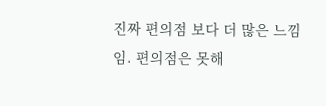진짜 편의점 보다 더 많은 느낌임. 편의점은 못해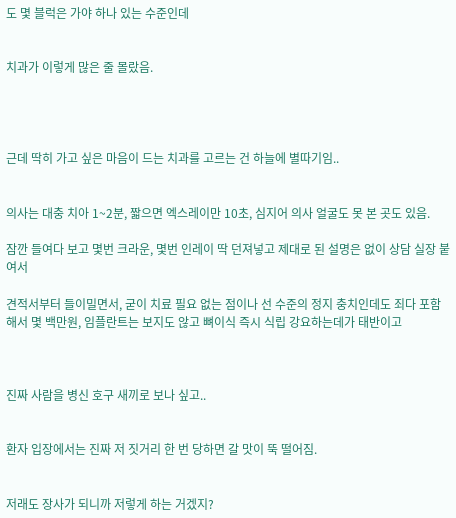도 몇 블럭은 가야 하나 있는 수준인데


치과가 이렇게 많은 줄 몰랐음.




근데 딱히 가고 싶은 마음이 드는 치과를 고르는 건 하늘에 별따기임..


의사는 대충 치아 1~2분, 짧으면 엑스레이만 10초, 심지어 의사 얼굴도 못 본 곳도 있음.

잠깐 들여다 보고 몇번 크라운, 몇번 인레이 딱 던져넣고 제대로 된 설명은 없이 상담 실장 붙여서

견적서부터 들이밀면서, 굳이 치료 필요 없는 점이나 선 수준의 정지 충치인데도 죄다 포함해서 몇 백만원, 임플란트는 보지도 않고 뼈이식 즉시 식립 강요하는데가 태반이고



진짜 사람을 병신 호구 새끼로 보나 싶고..


환자 입장에서는 진짜 저 짓거리 한 번 당하면 갈 맛이 뚝 떨어짐.


저래도 장사가 되니까 저렇게 하는 거겠지?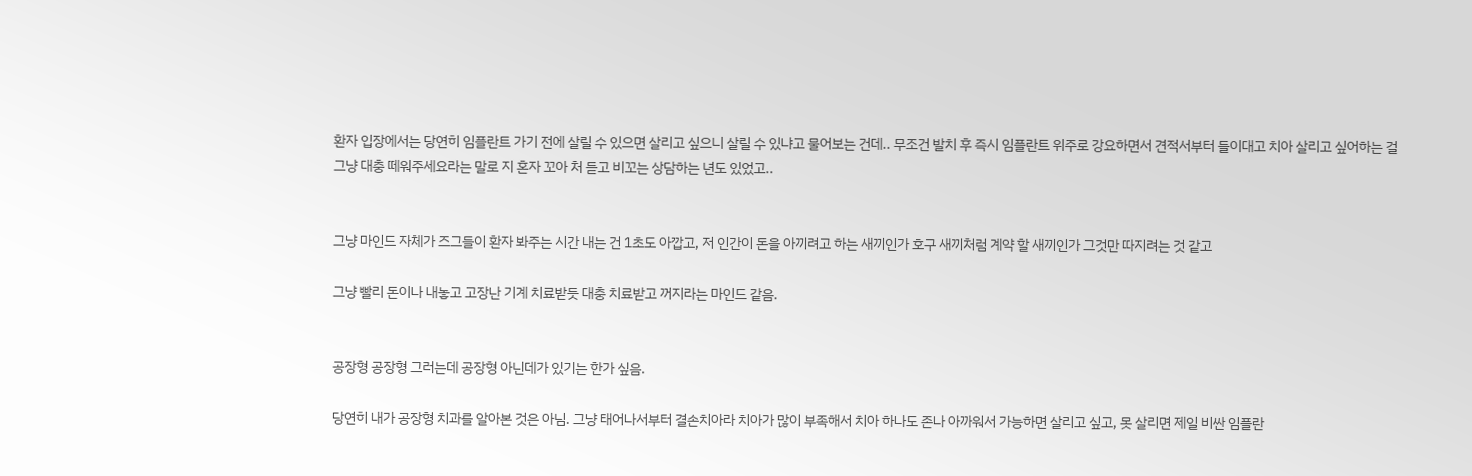환자 입장에서는 당연히 임플란트 가기 전에 살릴 수 있으면 살리고 싶으니 살릴 수 있냐고 물어보는 건데.. 무조건 발치 후 즉시 임플란트 위주로 강요하면서 견적서부터 들이대고 치아 살리고 싶어하는 걸 그냥 대충 떼워주세요라는 말로 지 혼자 꼬아 처 듣고 비꼬는 상담하는 년도 있었고..


그냥 마인드 자체가 즈그들이 환자 봐주는 시간 내는 건 1초도 아깝고, 저 인간이 돈을 아끼려고 하는 새끼인가 호구 새끼처럼 계약 할 새끼인가 그것만 따지려는 것 같고

그냥 빨리 돈이나 내놓고 고장난 기계 치료받듯 대충 치료받고 꺼지라는 마인드 같음.


공장형 공장형 그러는데 공장형 아닌데가 있기는 한가 싶음.

당연히 내가 공장형 치과를 알아본 것은 아님. 그냥 태어나서부터 결손치아라 치아가 많이 부족해서 치아 하나도 존나 아까워서 가능하면 살리고 싶고, 못 살리면 제일 비싼 임플란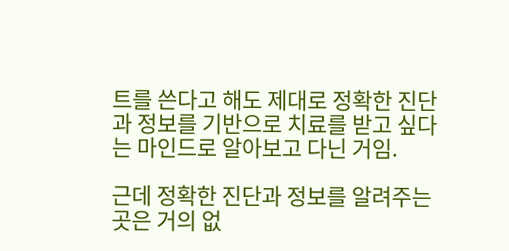트를 쓴다고 해도 제대로 정확한 진단과 정보를 기반으로 치료를 받고 싶다는 마인드로 알아보고 다닌 거임.

근데 정확한 진단과 정보를 알려주는 곳은 거의 없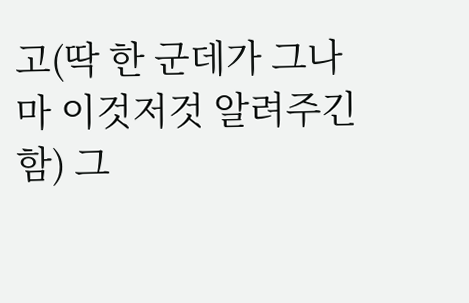고(딱 한 군데가 그나마 이것저것 알려주긴 함) 그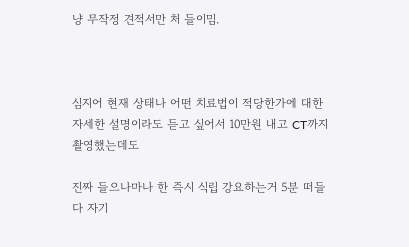냥 무작정 견적서만 처 들이밈.



심지어 현재 상태나 어떤 치료법이 적당한가에 대한 자세한 설명이라도 듣고 싶어서 10만원 내고 CT까지 촬영했는데도

진짜 들으나마나 한 즉시 식립 강요하는거 5분 떠들다 자기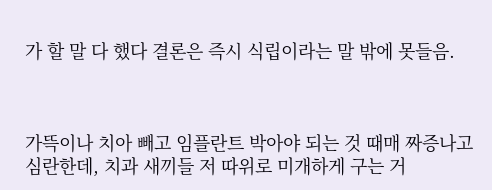가 할 말 다 했다 결론은 즉시 식립이라는 말 밖에 못들음.



가뜩이나 치아 빼고 임플란트 박아야 되는 것 때매 짜증나고 심란한데, 치과 새끼들 저 따위로 미개하게 구는 거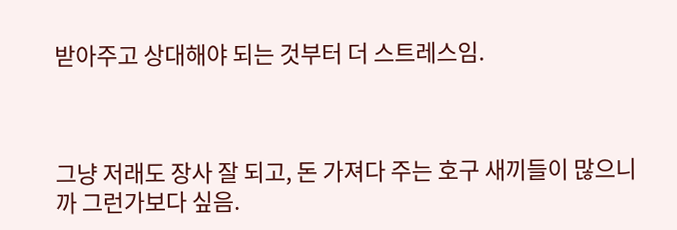받아주고 상대해야 되는 것부터 더 스트레스임.



그냥 저래도 장사 잘 되고, 돈 가져다 주는 호구 새끼들이 많으니까 그런가보다 싶음.